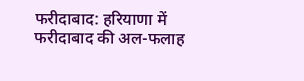फरीदाबाद: हरियाणा में फरीदाबाद की अल-फलाह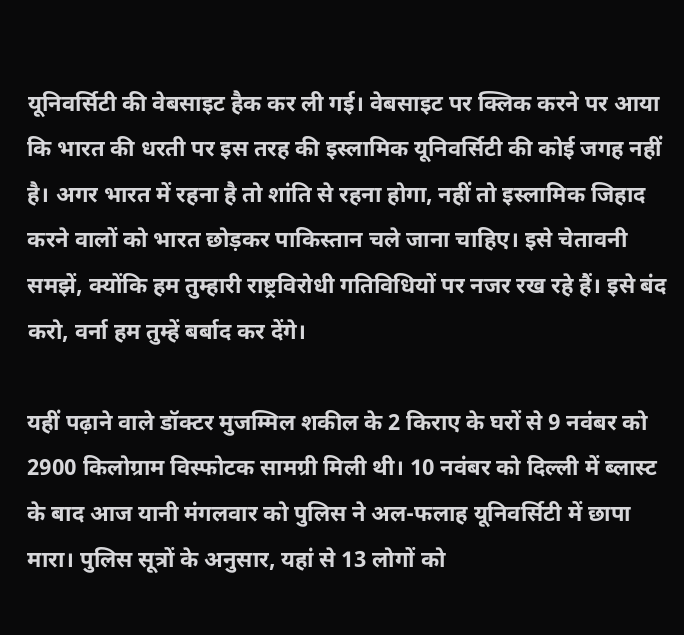यूनिवर्सिटी की वेबसाइट हैक कर ली गई। वेबसाइट पर क्लिक करने पर आया कि भारत की धरती पर इस तरह की इस्लामिक यूनिवर्सिटी की कोई जगह नहीं है। अगर भारत में रहना है तो शांति से रहना होगा, नहीं तो इस्लामिक जिहाद करने वालों को भारत छोड़कर पाकिस्तान चले जाना चाहिए। इसे चेतावनी समझें, क्योंकि हम तुम्हारी राष्ट्रविरोधी गतिविधियों पर नजर रख रहे हैं। इसे बंद करो, वर्ना हम तुम्हें बर्बाद कर देंगे।

यहीं पढ़ाने वाले डॉक्टर मुजम्मिल शकील के 2 किराए के घरों से 9 नवंबर को 2900 किलोग्राम विस्फोटक सामग्री मिली थी। 10 नवंबर को दिल्ली में ब्लास्ट के बाद आज यानी मंगलवार को पुलिस ने अल-फलाह यूनिवर्सिटी में छापा मारा। पुलिस सूत्रों के अनुसार, यहां से 13 लोगों को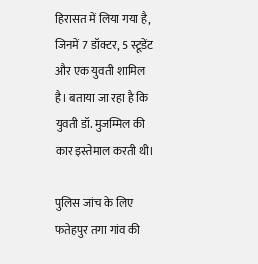हिरासत में लिया गया है, जिनमें 7 डॉक्टर, 5 स्टूडेंट और एक युवती शामिल है। बताया जा रहा है कि युवती डॉ. मुजम्मिल की कार इस्तेमाल करती थी।

पुलिस जांच के लिए फतेहपुर तगा गांव की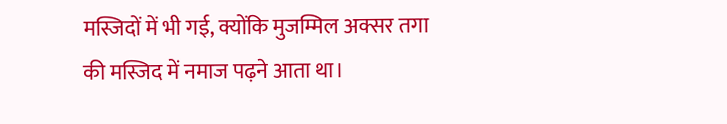मस्जिदों में भी गई, क्योंकि मुजम्मिल अक्सर तगा की मस्जिद में नमाज पढ़ने आता था।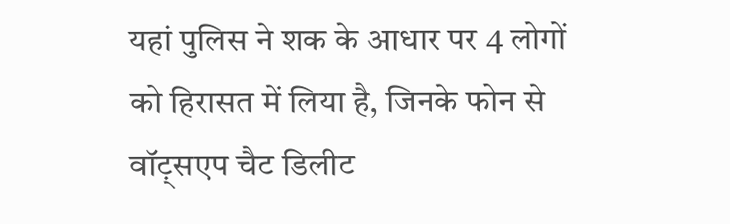यहां पुलिस ने शक के आधार पर 4 लोगों को हिरासत में लिया है, जिनके फोन से वॉट़्सएप चैट डिलीट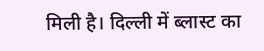मिली है। दिल्ली में ब्लास्ट का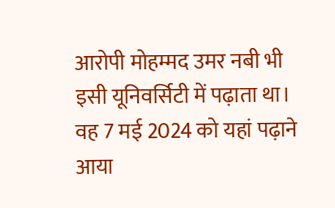आरोपी मोहम्मद उमर नबी भी इसी यूनिवर्सिटी में पढ़ाता था। वह 7 मई 2024 को यहां पढ़ाने आया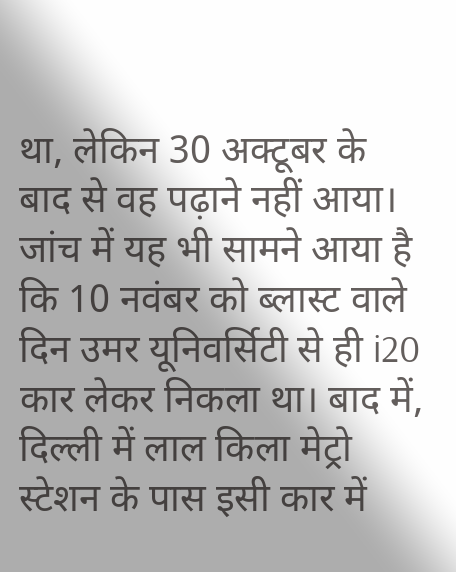था, लेकिन 30 अक्टूबर के बाद से वह पढ़ाने नहीं आया। जांच में यह भी सामने आया है कि 10 नवंबर को ब्लास्ट वाले दिन उमर यूनिवर्सिटी से ही i20 कार लेकर निकला था। बाद में, दिल्ली में लाल किला मेट्रो स्टेशन के पास इसी कार में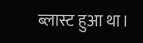ब्लास्ट हुआ था।